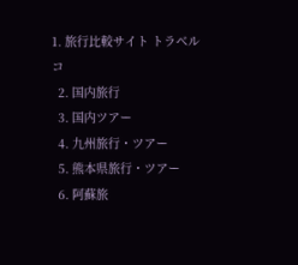1. 旅行比較サイト トラベルコ
  2. 国内旅行
  3. 国内ツアー
  4. 九州旅行・ツアー
  5. 熊本県旅行・ツアー
  6. 阿蘇旅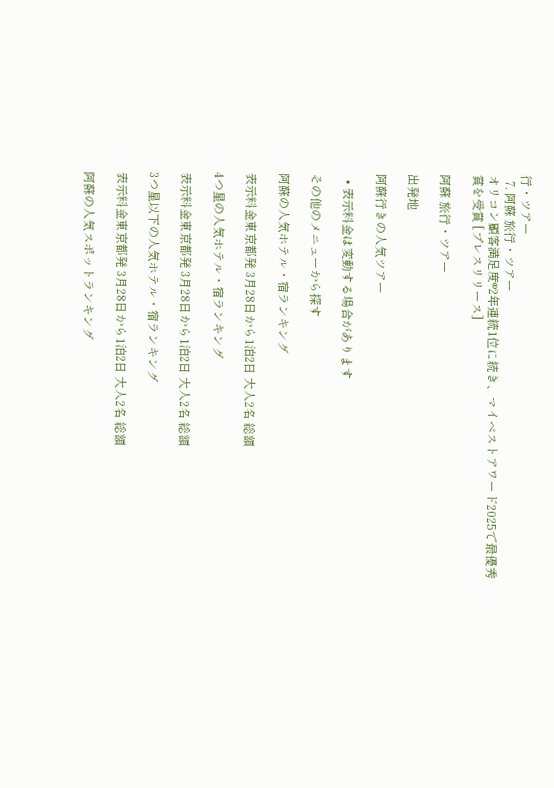行・ツアー
  7. 阿蘇 旅行・ツアー
オリコン顧客満足度®2年連続1位に続き、マイベストアワード2025で最優秀賞を受賞 [プレスリリース]

阿蘇 旅行・ツアー

出発地

阿蘇行きの人気ツアー

  • 表示料金は変動する場合があります

その他のメニューから探す

阿蘇の人気ホテル・宿ランキング

表示料金東京都発 3月28日から1泊2日 大人2名 総額

4つ星の人気ホテル・宿ランキング

表示料金東京都発 3月28日から1泊2日 大人2名 総額

3つ星以下の人気ホテル・宿ランキング

表示料金東京都発 3月28日から1泊2日 大人2名 総額

阿蘇の人気スポットランキング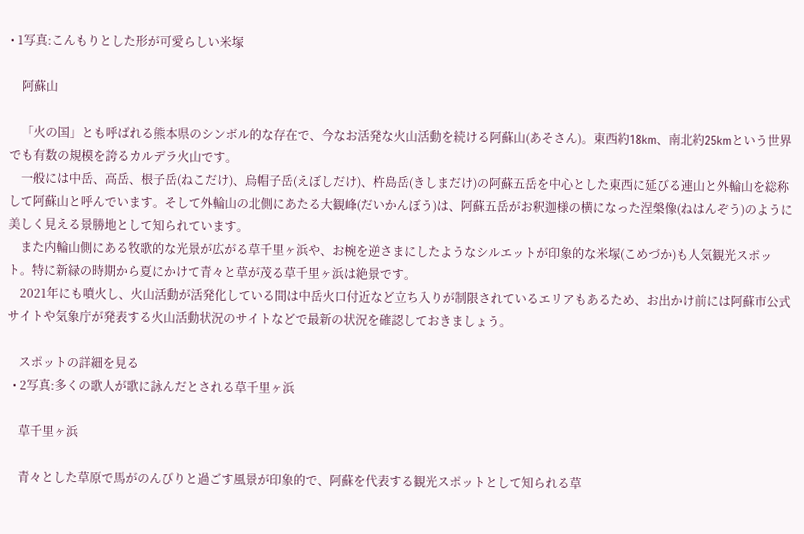• 1写真:こんもりとした形が可愛らしい米塚

    阿蘇山

    「火の国」とも呼ばれる熊本県のシンボル的な存在で、今なお活発な火山活動を続ける阿蘇山(あそさん)。東西約18km、南北約25kmという世界でも有数の規模を誇るカルデラ火山です。
    一般には中岳、高岳、根子岳(ねこだけ)、烏帽子岳(えぼしだけ)、杵島岳(きしまだけ)の阿蘇五岳を中心とした東西に延びる連山と外輪山を総称して阿蘇山と呼んでいます。そして外輪山の北側にあたる大観峰(だいかんぼう)は、阿蘇五岳がお釈迦様の横になった涅槃像(ねはんぞう)のように美しく見える景勝地として知られています。
    また内輪山側にある牧歌的な光景が広がる草千里ヶ浜や、お椀を逆さまにしたようなシルエットが印象的な米塚(こめづか)も人気観光スポット。特に新緑の時期から夏にかけて青々と草が茂る草千里ヶ浜は絶景です。
    2021年にも噴火し、火山活動が活発化している間は中岳火口付近など立ち入りが制限されているエリアもあるため、お出かけ前には阿蘇市公式サイトや気象庁が発表する火山活動状況のサイトなどで最新の状況を確認しておきましょう。

    スポットの詳細を見る
  • 2写真:多くの歌人が歌に詠んだとされる草千里ヶ浜

    草千里ヶ浜

    青々とした草原で馬がのんびりと過ごす風景が印象的で、阿蘇を代表する観光スポットとして知られる草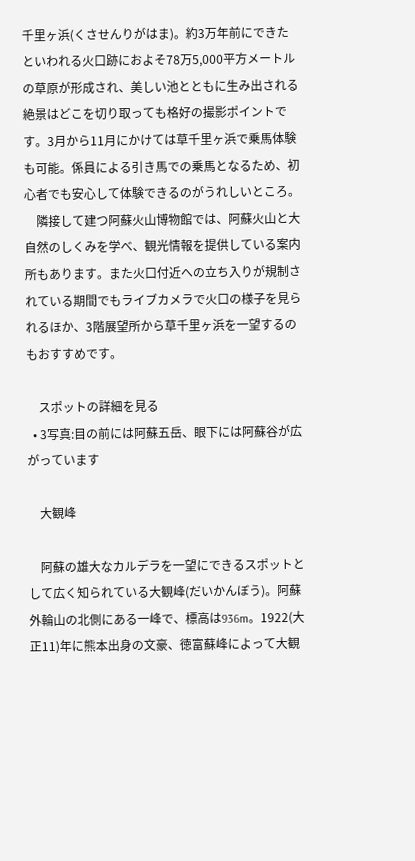千里ヶ浜(くさせんりがはま)。約3万年前にできたといわれる火口跡におよそ78万5,000平方メートルの草原が形成され、美しい池とともに生み出される絶景はどこを切り取っても格好の撮影ポイントです。3月から11月にかけては草千里ヶ浜で乗馬体験も可能。係員による引き馬での乗馬となるため、初心者でも安心して体験できるのがうれしいところ。
    隣接して建つ阿蘇火山博物館では、阿蘇火山と大自然のしくみを学べ、観光情報を提供している案内所もあります。また火口付近への立ち入りが規制されている期間でもライブカメラで火口の様子を見られるほか、3階展望所から草千里ヶ浜を一望するのもおすすめです。

    スポットの詳細を見る
  • 3写真:目の前には阿蘇五岳、眼下には阿蘇谷が広がっています

    大観峰

    阿蘇の雄大なカルデラを一望にできるスポットとして広く知られている大観峰(だいかんぼう)。阿蘇外輪山の北側にある一峰で、標高は936m。1922(大正11)年に熊本出身の文豪、徳富蘇峰によって大観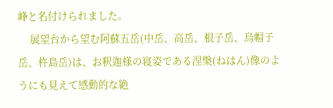峰と名付けられました。
    展望台から望む阿蘇五岳(中岳、高岳、根子岳、烏帽子岳、杵島岳)は、お釈迦様の寝姿である涅槃(ねはん)像のようにも見えて感動的な絶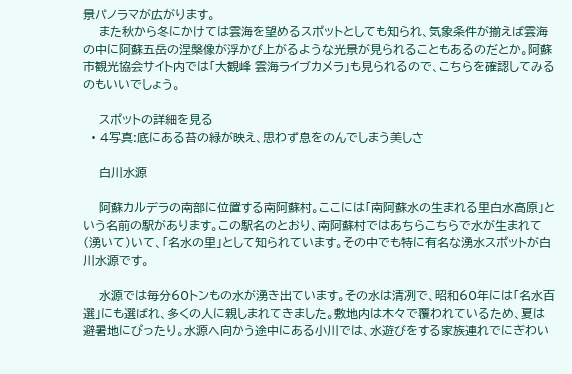景パノラマが広がります。
    また秋から冬にかけては雲海を望めるスポットとしても知られ、気象条件が揃えば雲海の中に阿蘇五岳の涅槃像が浮かび上がるような光景が見られることもあるのだとか。阿蘇市観光協会サイト内では「大観峰 雲海ライブカメラ」も見られるので、こちらを確認してみるのもいいでしょう。

    スポットの詳細を見る
  • 4写真:底にある苔の緑が映え、思わず息をのんでしまう美しさ

    白川水源

    阿蘇カルデラの南部に位置する南阿蘇村。ここには「南阿蘇水の生まれる里白水高原」という名前の駅があります。この駅名のとおり、南阿蘇村ではあちらこちらで水が生まれて(湧いて)いて、「名水の里」として知られています。その中でも特に有名な湧水スポットが白川水源です。

    水源では毎分60トンもの水が湧き出ています。その水は清冽で、昭和60年には「名水百選」にも選ばれ、多くの人に親しまれてきました。敷地内は木々で覆われているため、夏は避暑地にぴったり。水源へ向かう途中にある小川では、水遊びをする家族連れでにぎわい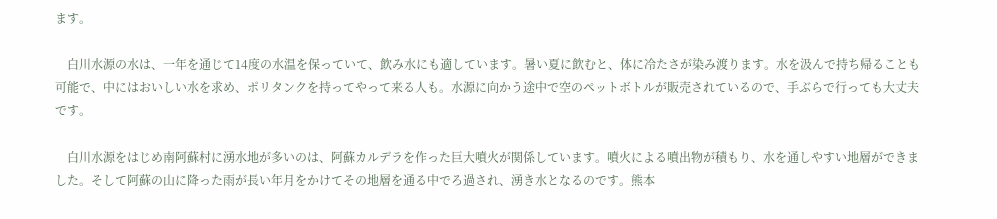ます。

    白川水源の水は、一年を通じて14度の水温を保っていて、飲み水にも適しています。暑い夏に飲むと、体に冷たさが染み渡ります。水を汲んで持ち帰ることも可能で、中にはおいしい水を求め、ポリタンクを持ってやって来る人も。水源に向かう途中で空のペットボトルが販売されているので、手ぶらで行っても大丈夫です。

    白川水源をはじめ南阿蘇村に湧水地が多いのは、阿蘇カルデラを作った巨大噴火が関係しています。噴火による噴出物が積もり、水を通しやすい地層ができました。そして阿蘇の山に降った雨が長い年月をかけてその地層を通る中でろ過され、湧き水となるのです。熊本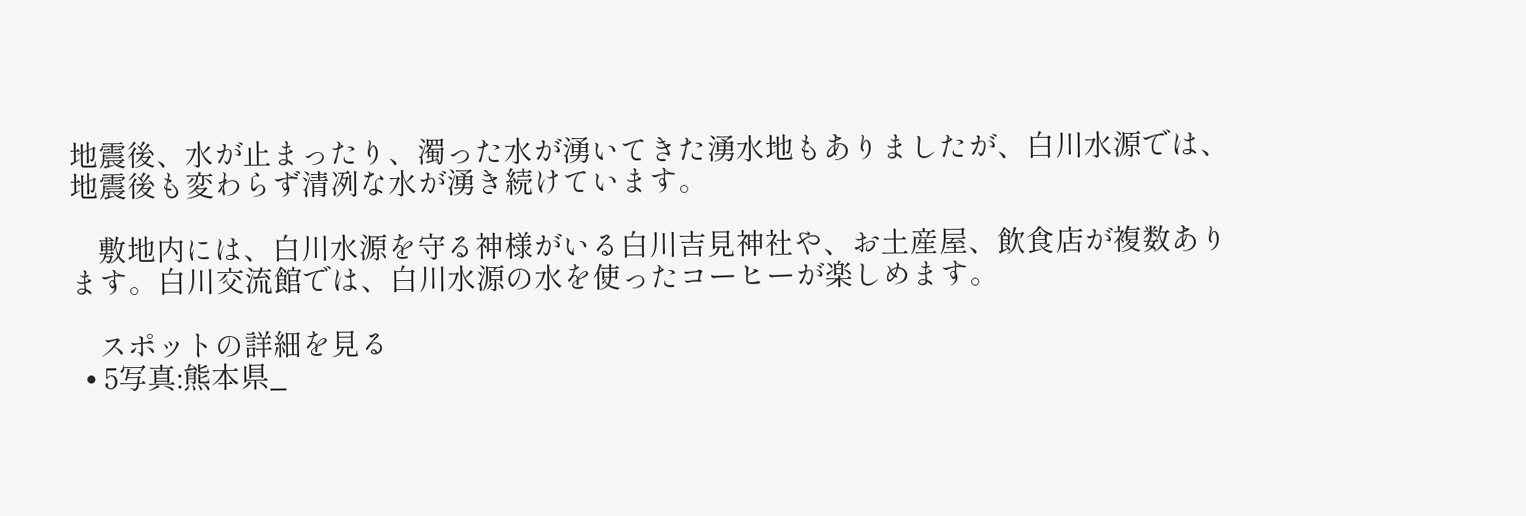地震後、水が止まったり、濁った水が湧いてきた湧水地もありましたが、白川水源では、地震後も変わらず清冽な水が湧き続けています。

    敷地内には、白川水源を守る神様がいる白川吉見神社や、お土産屋、飲食店が複数あります。白川交流館では、白川水源の水を使ったコーヒーが楽しめます。

    スポットの詳細を見る
  • 5写真:熊本県_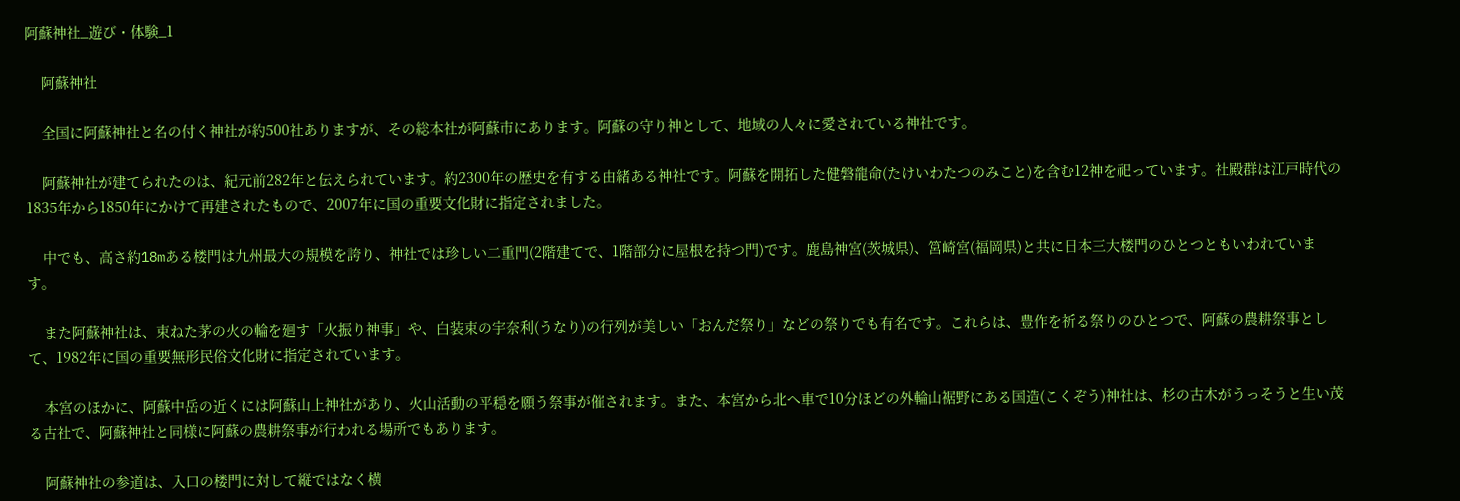阿蘇神社_遊び・体験_1

    阿蘇神社

    全国に阿蘇神社と名の付く神社が約500社ありますが、その総本社が阿蘇市にあります。阿蘇の守り神として、地域の人々に愛されている神社です。

    阿蘇神社が建てられたのは、紀元前282年と伝えられています。約2300年の歴史を有する由緒ある神社です。阿蘇を開拓した健磐龍命(たけいわたつのみこと)を含む12神を祀っています。社殿群は江戸時代の1835年から1850年にかけて再建されたもので、2007年に国の重要文化財に指定されました。

    中でも、高さ約18mある楼門は九州最大の規模を誇り、神社では珍しい二重門(2階建てで、1階部分に屋根を持つ門)です。鹿島神宮(茨城県)、筥崎宮(福岡県)と共に日本三大楼門のひとつともいわれています。

    また阿蘇神社は、束ねた茅の火の輪を廻す「火振り神事」や、白装束の宇奈利(うなり)の行列が美しい「おんだ祭り」などの祭りでも有名です。これらは、豊作を祈る祭りのひとつで、阿蘇の農耕祭事として、1982年に国の重要無形民俗文化財に指定されています。

    本宮のほかに、阿蘇中岳の近くには阿蘇山上神社があり、火山活動の平穏を願う祭事が催されます。また、本宮から北へ車で10分ほどの外輪山裾野にある国造(こくぞう)神社は、杉の古木がうっそうと生い茂る古社で、阿蘇神社と同様に阿蘇の農耕祭事が行われる場所でもあります。

    阿蘇神社の参道は、入口の楼門に対して縦ではなく横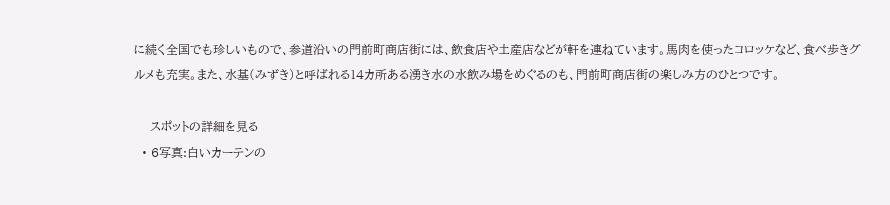に続く全国でも珍しいもので、参道沿いの門前町商店街には、飲食店や土産店などが軒を連ねています。馬肉を使ったコロッケなど、食べ歩きグルメも充実。また、水基(みずき)と呼ばれる14カ所ある湧き水の水飲み場をめぐるのも、門前町商店街の楽しみ方のひとつです。

    スポットの詳細を見る
  • 6写真:白いカーテンの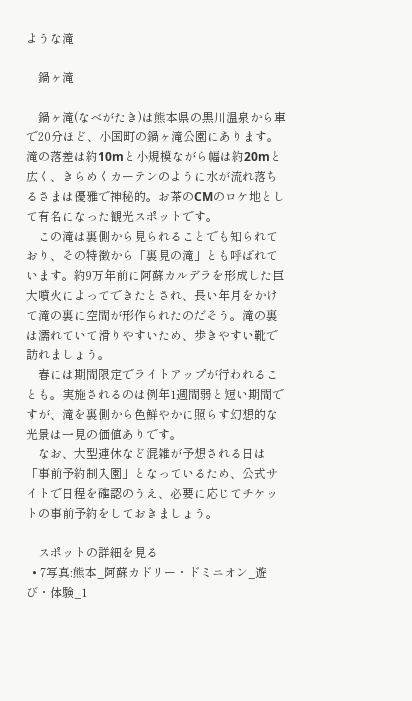ような滝

    鍋ヶ滝

    鍋ヶ滝(なべがたき)は熊本県の黒川温泉から車で20分ほど、小国町の鍋ヶ滝公園にあります。滝の落差は約10mと小規模ながら幅は約20mと広く、きらめくカーテンのように水が流れ落ちるさまは優雅で神秘的。お茶のCMのロケ地として有名になった観光スポットです。
    この滝は裏側から見られることでも知られており、その特徴から「裏見の滝」とも呼ばれています。約9万年前に阿蘇カルデラを形成した巨大噴火によってできたとされ、長い年月をかけて滝の裏に空間が形作られたのだそう。滝の裏は濡れていて滑りやすいため、歩きやすい靴で訪れましょう。
    春には期間限定でライトアップが行われることも。実施されるのは例年1週間弱と短い期間ですが、滝を裏側から色鮮やかに照らす幻想的な光景は一見の価値ありです。
    なお、大型連休など混雑が予想される日は「事前予約制入園」となっているため、公式サイトで日程を確認のうえ、必要に応じてチケットの事前予約をしておきましょう。

    スポットの詳細を見る
  • 7写真:熊本_阿蘇カドリー・ドミニオン_遊び・体験_1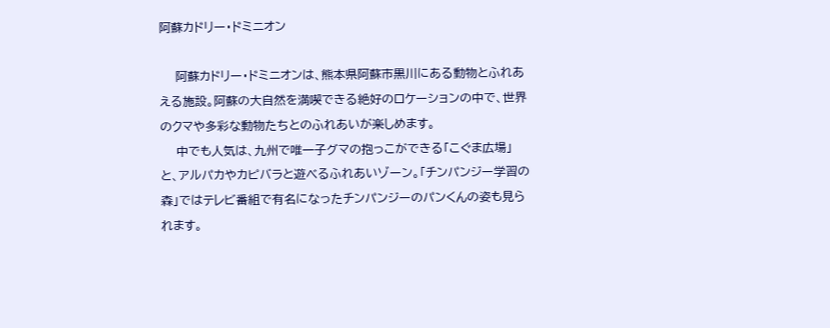阿蘇カドリー・ドミニオン

    阿蘇カドリー・ドミニオンは、熊本県阿蘇市黒川にある動物とふれあえる施設。阿蘇の大自然を満喫できる絶好のロケーションの中で、世界のクマや多彩な動物たちとのふれあいが楽しめます。
    中でも人気は、九州で唯一子グマの抱っこができる「こぐま広場」と、アルパカやカピバラと遊べるふれあいゾーン。「チンパンジー学習の森」ではテレビ番組で有名になったチンパンジーのパンくんの姿も見られます。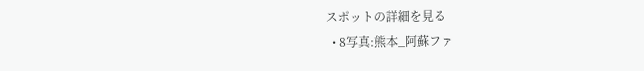スポットの詳細を見る
  • 8写真:熊本_阿蘇ファ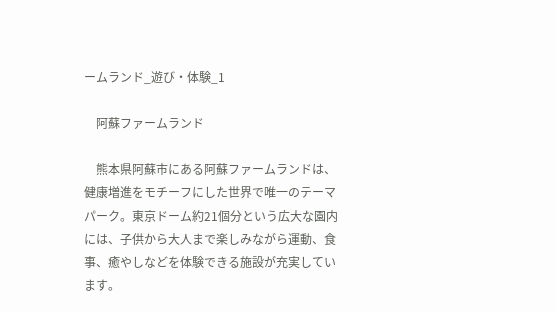ームランド_遊び・体験_1

    阿蘇ファームランド

    熊本県阿蘇市にある阿蘇ファームランドは、健康増進をモチーフにした世界で唯一のテーマパーク。東京ドーム約21個分という広大な園内には、子供から大人まで楽しみながら運動、食事、癒やしなどを体験できる施設が充実しています。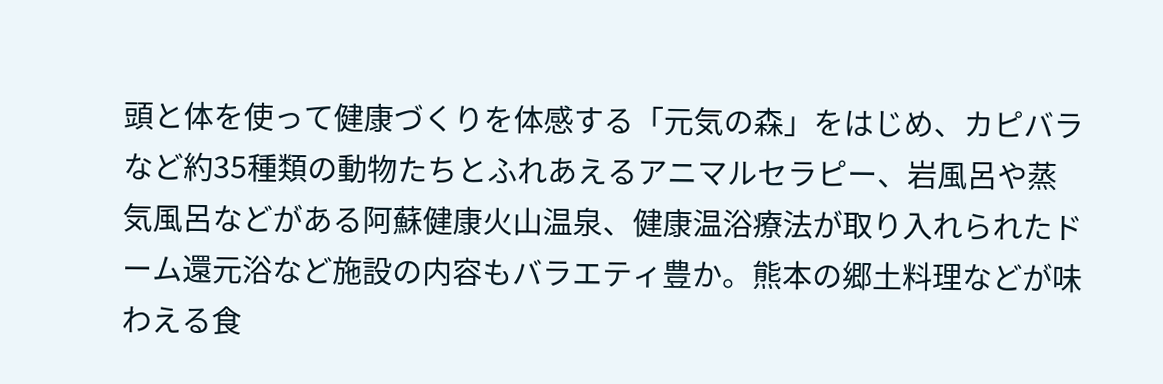頭と体を使って健康づくりを体感する「元気の森」をはじめ、カピバラなど約35種類の動物たちとふれあえるアニマルセラピー、岩風呂や蒸気風呂などがある阿蘇健康火山温泉、健康温浴療法が取り入れられたドーム還元浴など施設の内容もバラエティ豊か。熊本の郷土料理などが味わえる食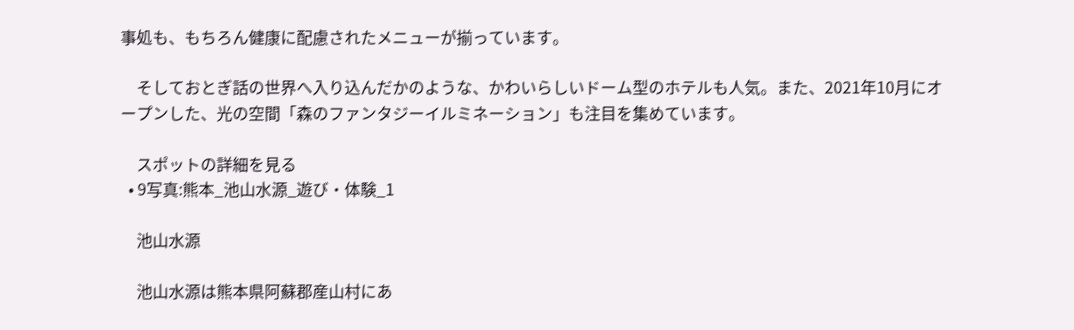事処も、もちろん健康に配慮されたメニューが揃っています。

    そしておとぎ話の世界へ入り込んだかのような、かわいらしいドーム型のホテルも人気。また、2021年10月にオープンした、光の空間「森のファンタジーイルミネーション」も注目を集めています。

    スポットの詳細を見る
  • 9写真:熊本_池山水源_遊び・体験_1

    池山水源

    池山水源は熊本県阿蘇郡産山村にあ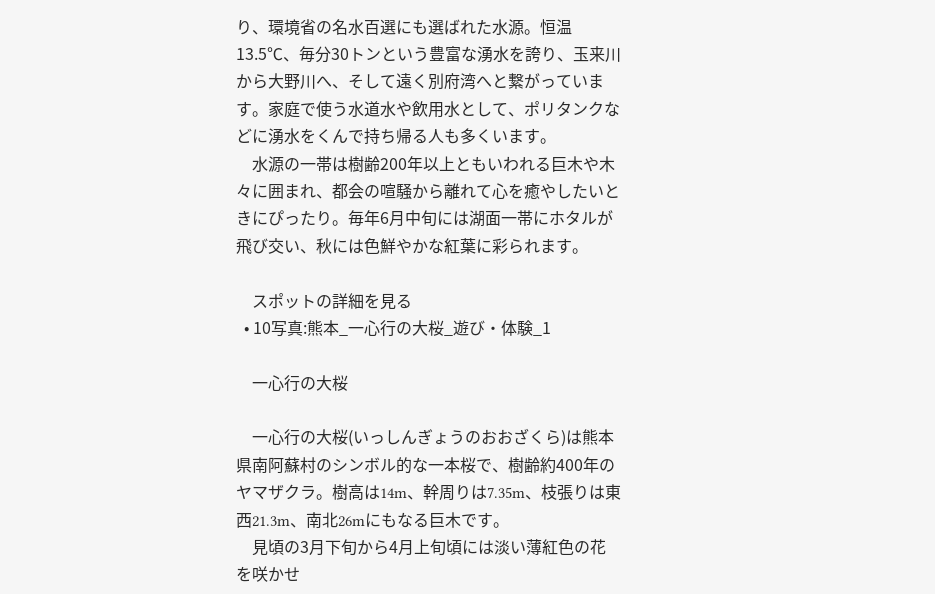り、環境省の名水百選にも選ばれた水源。恒温13.5℃、毎分30トンという豊富な湧水を誇り、玉来川から大野川へ、そして遠く別府湾へと繋がっています。家庭で使う水道水や飲用水として、ポリタンクなどに湧水をくんで持ち帰る人も多くいます。
    水源の一帯は樹齢200年以上ともいわれる巨木や木々に囲まれ、都会の喧騒から離れて心を癒やしたいときにぴったり。毎年6月中旬には湖面一帯にホタルが飛び交い、秋には色鮮やかな紅葉に彩られます。

    スポットの詳細を見る
  • 10写真:熊本_一心行の大桜_遊び・体験_1

    一心行の大桜

    一心行の大桜(いっしんぎょうのおおざくら)は熊本県南阿蘇村のシンボル的な一本桜で、樹齢約400年のヤマザクラ。樹高は14m、幹周りは7.35m、枝張りは東西21.3m、南北26mにもなる巨木です。
    見頃の3月下旬から4月上旬頃には淡い薄紅色の花を咲かせ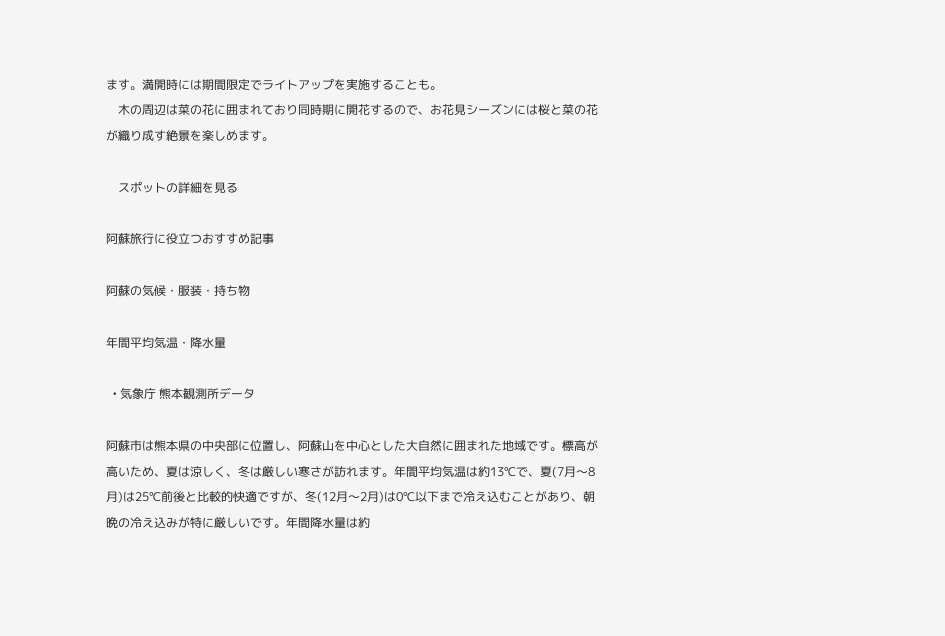ます。満開時には期間限定でライトアップを実施することも。
    木の周辺は菜の花に囲まれており同時期に開花するので、お花見シーズンには桜と菜の花が織り成す絶景を楽しめます。

    スポットの詳細を見る

阿蘇旅行に役立つおすすめ記事

阿蘇の気候・服装・持ち物

年間平均気温・降水量

  • 気象庁 熊本観測所データ

阿蘇市は熊本県の中央部に位置し、阿蘇山を中心とした大自然に囲まれた地域です。標高が高いため、夏は涼しく、冬は厳しい寒さが訪れます。年間平均気温は約13℃で、夏(7月〜8月)は25℃前後と比較的快適ですが、冬(12月〜2月)は0℃以下まで冷え込むことがあり、朝晩の冷え込みが特に厳しいです。年間降水量は約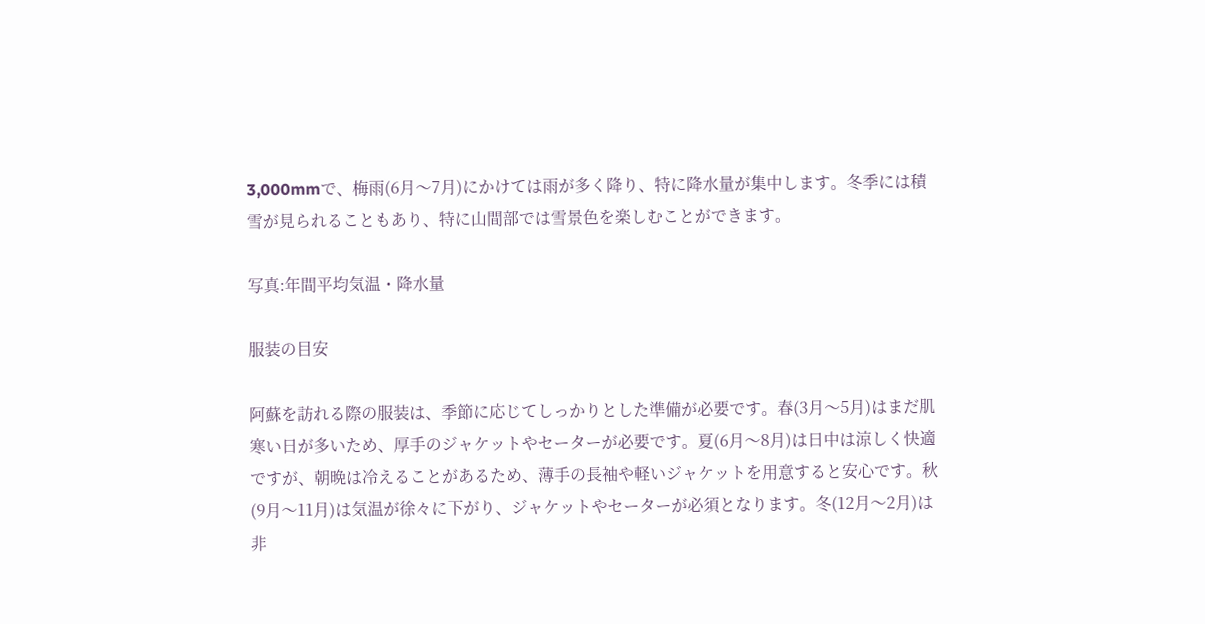3,000mmで、梅雨(6月〜7月)にかけては雨が多く降り、特に降水量が集中します。冬季には積雪が見られることもあり、特に山間部では雪景色を楽しむことができます。

写真:年間平均気温・降水量

服装の目安

阿蘇を訪れる際の服装は、季節に応じてしっかりとした準備が必要です。春(3月〜5月)はまだ肌寒い日が多いため、厚手のジャケットやセーターが必要です。夏(6月〜8月)は日中は涼しく快適ですが、朝晩は冷えることがあるため、薄手の長袖や軽いジャケットを用意すると安心です。秋(9月〜11月)は気温が徐々に下がり、ジャケットやセーターが必須となります。冬(12月〜2月)は非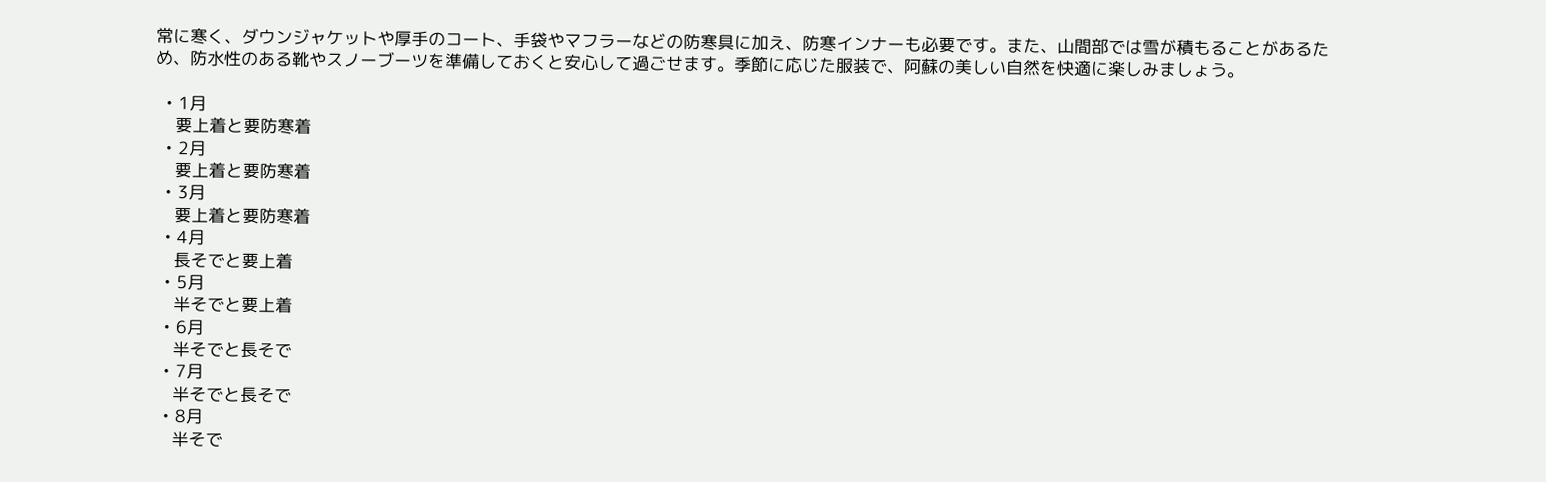常に寒く、ダウンジャケットや厚手のコート、手袋やマフラーなどの防寒具に加え、防寒インナーも必要です。また、山間部では雪が積もることがあるため、防水性のある靴やスノーブーツを準備しておくと安心して過ごせます。季節に応じた服装で、阿蘇の美しい自然を快適に楽しみましょう。

  • 1月
    要上着と要防寒着
  • 2月
    要上着と要防寒着
  • 3月
    要上着と要防寒着
  • 4月
    長そでと要上着
  • 5月
    半そでと要上着
  • 6月
    半そでと長そで
  • 7月
    半そでと長そで
  • 8月
    半そで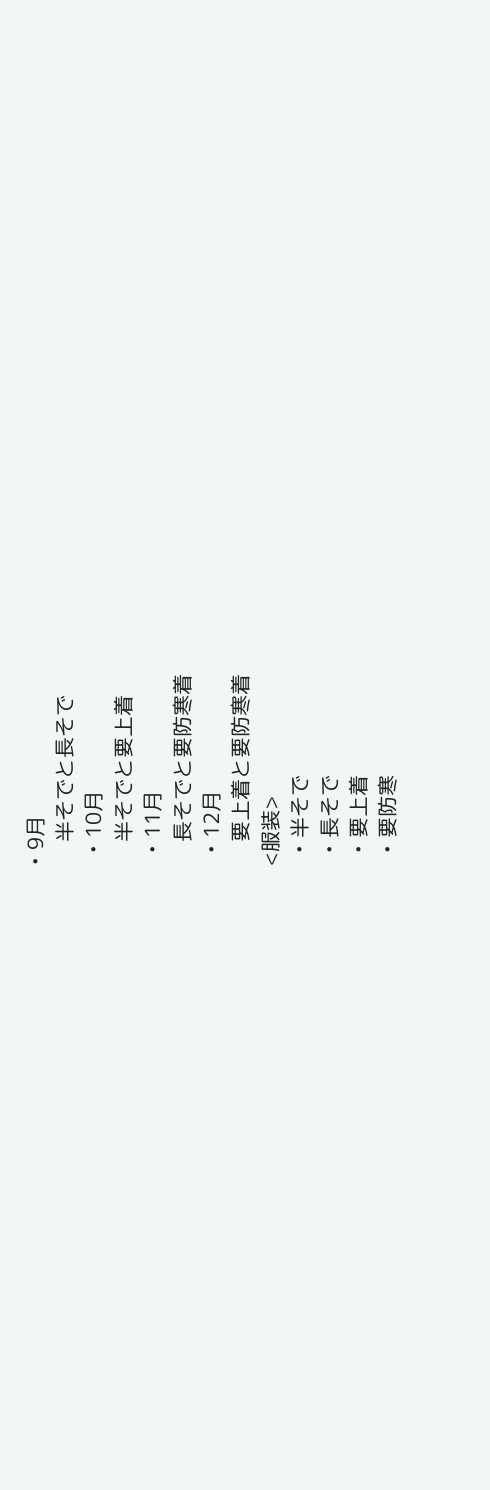• 9月
    半そでと長そで
  • 10月
    半そでと要上着
  • 11月
    長そでと要防寒着
  • 12月
    要上着と要防寒着
<服装>
  • 半そで
  • 長そで
  • 要上着
  • 要防寒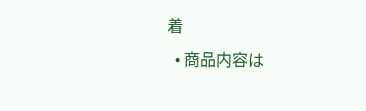着
  • 商品内容は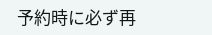予約時に必ず再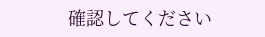確認してください